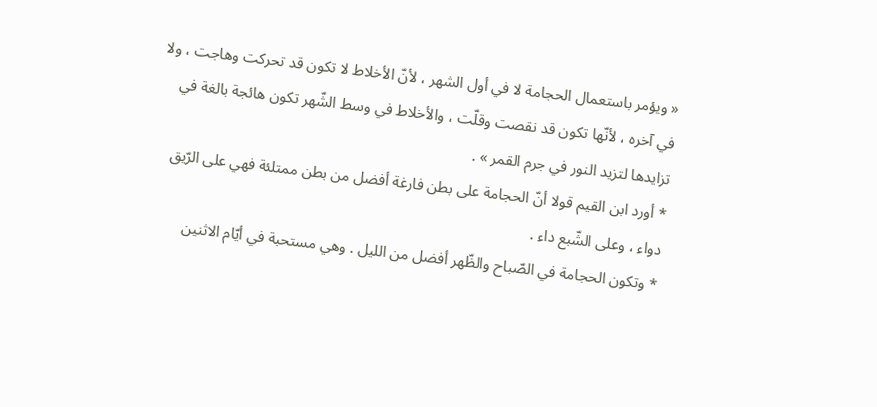« ويؤمر باستعمال الحجامة لا في أول الشهر ، لأنّ الأخلاط لا تكون قد تحركت وهاجت ، ولا في آخره ، لأنّها تكون قد نقصت وقلّت ، والأخلاط في وسط الشّهر تكون هائجة بالغة في تزايدها لتزيد النور في جرم القمر » .
* أورد ابن القيم قولا أنّ الحجامة على بطن فارغة أفضل من بطن ممتلئة فهي على الرّيق دواء ، وعلى الشّبع داء .
* وتكون الحجامة في الصّباح والظّهر أفضل من الليل . وهي مستحبة في أيّام الاثنين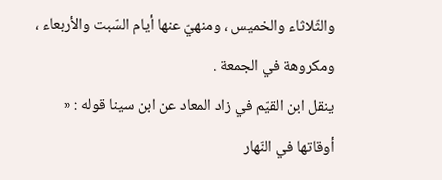والثّلاثاء والخميس ، ومنهيّ عنها أيام السّبت والأربعاء ، ومكروهة في الجمعة .
ينقل ابن القيّم في زاد المعاد عن ابن سينا قوله : « أوقاتها في النّهار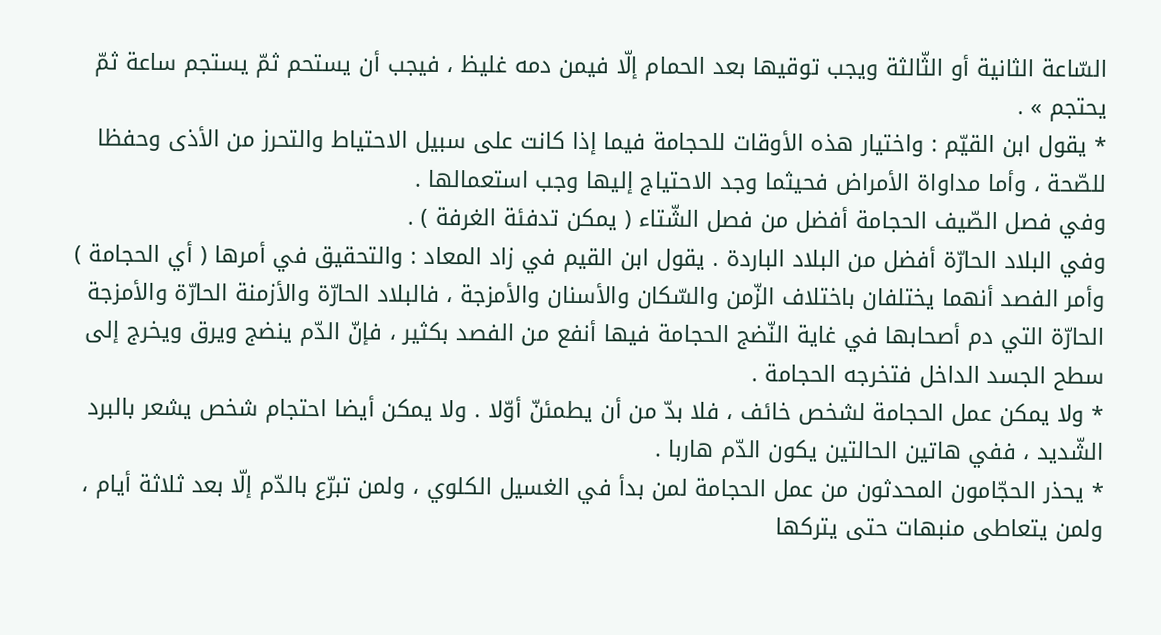السّاعة الثانية أو الثّالثة ويجب توقيها بعد الحمام إلّا فيمن دمه غليظ ، فيجب أن يستحم ثمّ يستجم ساعة ثمّ يحتجم » .
* يقول ابن القيّم : واختيار هذه الأوقات للحجامة فيما إذا كانت على سبيل الاحتياط والتحرز من الأذى وحفظا للصّحة ، وأما مداواة الأمراض فحيثما وجد الاحتياج إليها وجب استعمالها .
وفي فصل الصّيف الحجامة أفضل من فصل الشّتاء ( يمكن تدفئة الغرفة ) .
وفي البلاد الحارّة أفضل من البلاد الباردة . يقول ابن القيم في زاد المعاد : والتحقيق في أمرها ( أي الحجامة ) وأمر الفصد أنهما يختلفان باختلاف الزّمن والسّكان والأسنان والأمزجة ، فالبلاد الحارّة والأزمنة الحارّة والأمزجة الحارّة التي دم أصحابها في غاية النّضج الحجامة فيها أنفع من الفصد بكثير ، فإنّ الدّم ينضج ويرق ويخرج إلى سطح الجسد الداخل فتخرجه الحجامة .
* ولا يمكن عمل الحجامة لشخص خائف ، فلا بدّ من أن يطمئنّ أوّلا . ولا يمكن أيضا احتجام شخص يشعر بالبرد الشّديد ، ففي هاتين الحالتين يكون الدّم هاربا .
* يحذر الحجّامون المحدثون من عمل الحجامة لمن بدأ في الغسيل الكلوي ، ولمن تبرّع بالدّم إلّا بعد ثلاثة أيام ، ولمن يتعاطى منبهات حتى يتركها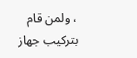، ولمن قام بتركيب جهاز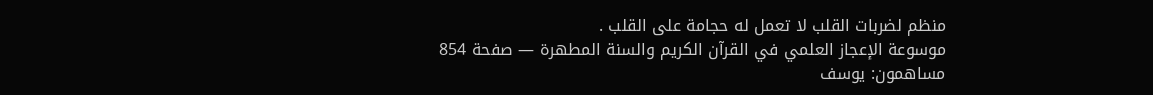منظم لضربات القلب لا تعمل له حجامة على القلب .
موسوعة الإعجاز العلمي في القرآن الكريم والسنة المطهرة — صفحة 854
مساهمون: يوسف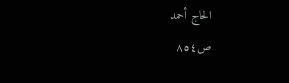الحاج أحمد
ص٨٥٤